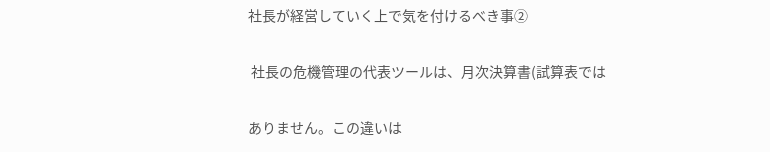社長が経営していく上で気を付けるべき事②

 社長の危機管理の代表ツールは、月次決算書(試算表では

ありません。この違いは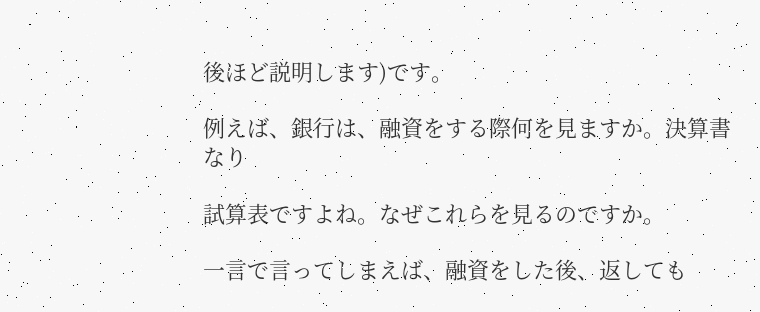後ほど説明します)です。

例えば、銀行は、融資をする際何を見ますか。決算書なり

試算表ですよね。なぜこれらを見るのですか。

一言で言ってしまえば、融資をした後、返しても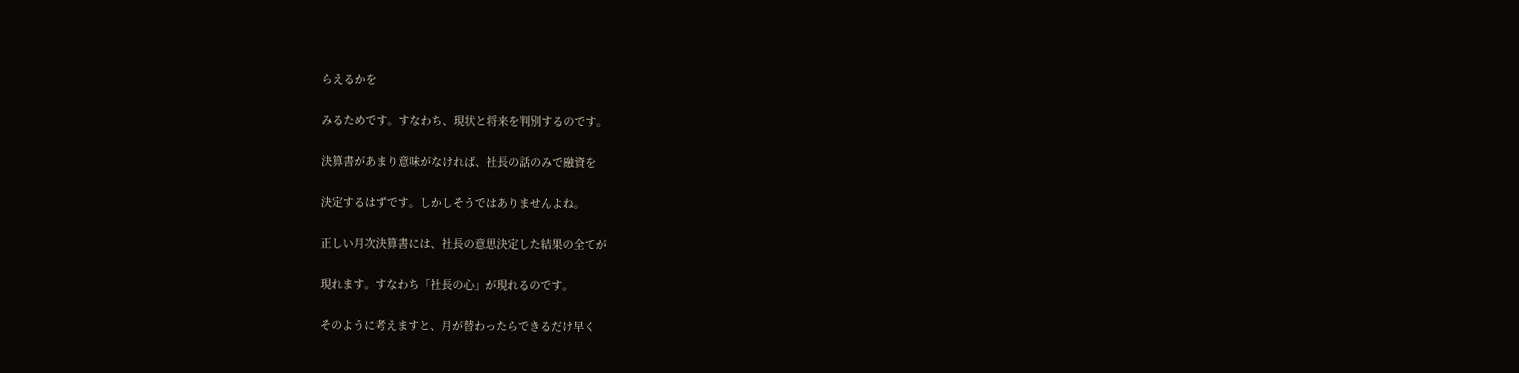らえるかを

みるためです。すなわち、現状と将来を判別するのです。

決算書があまり意味がなければ、社長の話のみで融資を

決定するはずです。しかしそうではありませんよね。

正しい月次決算書には、社長の意思決定した結果の全てが

現れます。すなわち「社長の心」が現れるのです。

そのように考えますと、月が替わったらできるだけ早く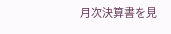月次決算書を見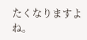たくなりますよね。